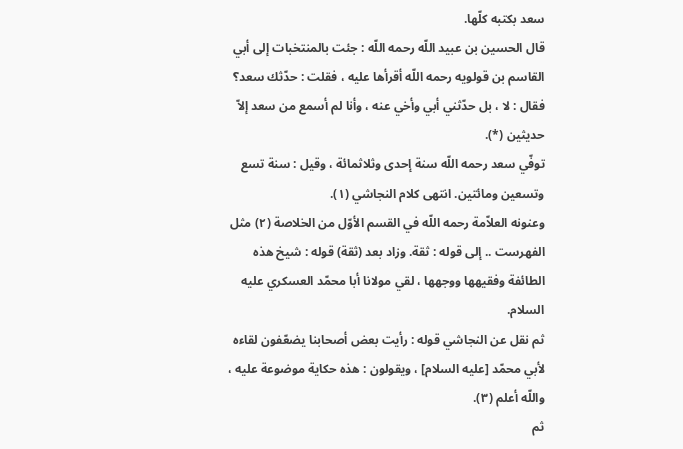سعد بكتبه كلّها.
قال الحسين بن عبيد اللّه رحمه اللّه : جئت بالمنتخبات إلى أبي القاسم بن قولويه رحمه اللّه أقرأها عليه ، فقلت : حدّثك سعد؟ فقال : لا ، بل حدّثني أبي وأخي عنه ، وأنا لم أسمع من سعد إلاّ حديثين (*).
توفّي سعد رحمه اللّه سنة إحدى وثلاثمائة ، وقيل : سنة تسع وتسعين ومائتين. انتهى كلام النجاشي (١).
وعنونه العلاّمة رحمه اللّه في القسم الأوّل من الخلاصة (٢) مثل الفهرست .. إلى قوله : ثقة. وزاد بعد (ثقة) قوله : شيخ هذه الطائفة وفقيهها ووجهها ، لقي مولانا أبا محمّد العسكري عليه السلام.
ثم نقل عن النجاشي قوله : رأيت بعض أصحابنا يضعّفون لقاءه لأبي محمّد [عليه السلام] ، ويقولون : هذه حكاية موضوعة عليه ، واللّه أعلم (٣).
ثم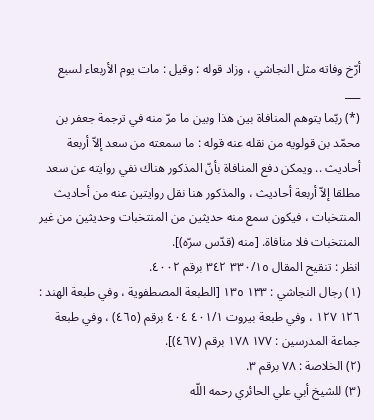أرّخ وفاته مثل النجاشي ، وزاد قوله : وقيل : مات يوم الأربعاء لسبع
___
(*) ربّما يتوهم المنافاة بين هذا وبين ما مرّ منه في ترجمة جعفر بن محمّد بن قولويه من نقله عنه قوله : ما سمعته من سعد إلاّ أربعة أحاديث .. ويمكن دفع المنافاة بأنّ المذكور هناك نفي روايته عن سعد مطلقا إلاّ أربعة أحاديث ، والمذكور هنا نقل روايتين عنه من أحاديث المنتخبات ، فيكون سمع منه حديثين من المنتخبات وحديثين من غير المنتخبات فلا منافاة. [منه (قدّس سرّه)].
انظر : تنقيح المقال ٣٣٠/١٥ ٣٤٢ برقم ٤٠٠٢.
(١) رجال النجاشي : ١٣٣ ١٣٥ [الطبعة المصطفوية ، وفي طبعة الهند : ١٢٦ ١٢٧ ، وفي طبعة بيروت ٤٠١/١ ٤٠٤ برقم (٤٦٥) ، وفي طبعة جماعة المدرسين : ١٧٧ ١٧٨ برقم (٤٦٧)].
(٢) الخلاصة : ٧٨ برقم ٣.
(٣) للشيخ أبي علي الحائري رحمه اللّه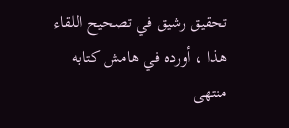تحقيق رشيق في تصحيح اللقاء هذا ، أورده في هامش كتابه منتهى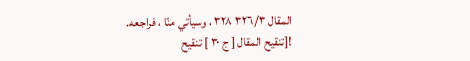المقال ٣٢٦/٣ ٣٢٨ ، وسيأتي منّا ، فراجعه.
![تنقيح المقال [ ج ٣٠ ] تنقيح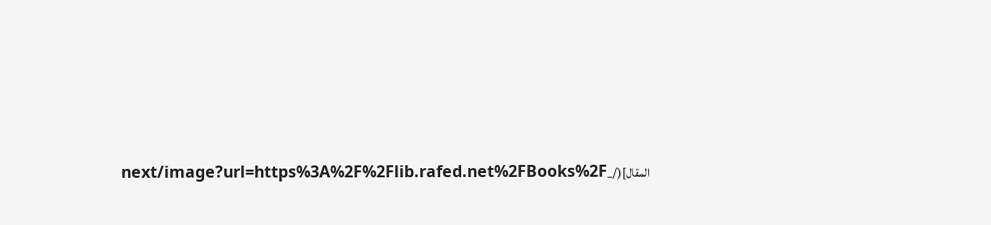المقال](/_next/image?url=https%3A%2F%2Flib.rafed.net%2FBooks%2F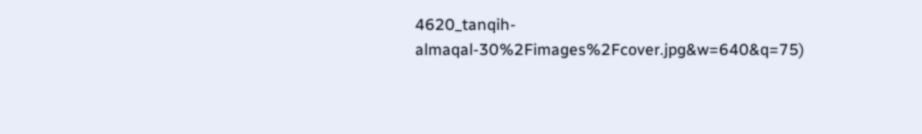4620_tanqih-almaqal-30%2Fimages%2Fcover.jpg&w=640&q=75)